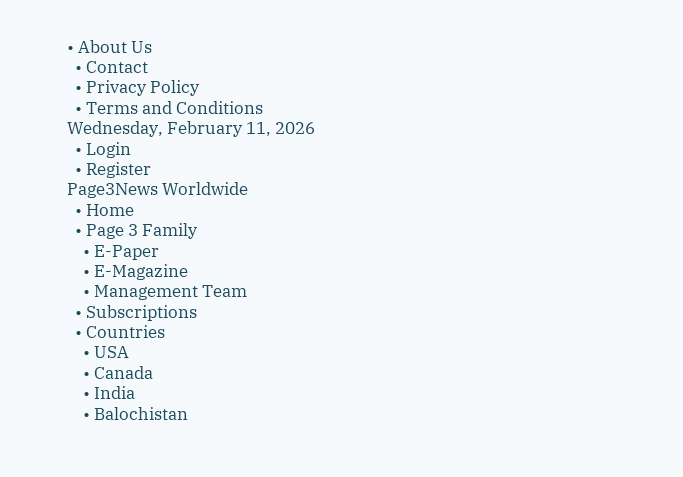• About Us
  • Contact
  • Privacy Policy
  • Terms and Conditions
Wednesday, February 11, 2026
  • Login
  • Register
Page3News Worldwide
  • Home
  • Page 3 Family
    • E-Paper
    • E-Magazine
    • Management Team
  • Subscriptions
  • Countries
    • USA
    • Canada
    • India
    • Balochistan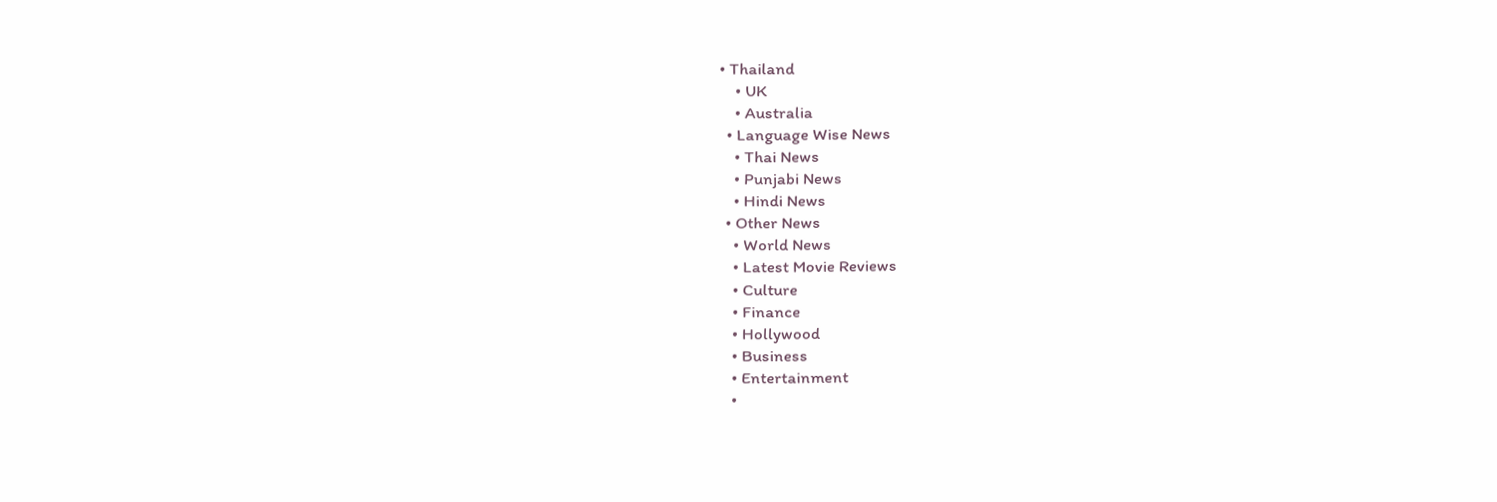• Thailand
    • UK
    • Australia
  • Language Wise News
    • Thai News
    • Punjabi News
    • Hindi News
  • Other News
    • World News
    • Latest Movie Reviews
    • Culture
    • Finance
    • Hollywood
    • Business
    • Entertainment
    •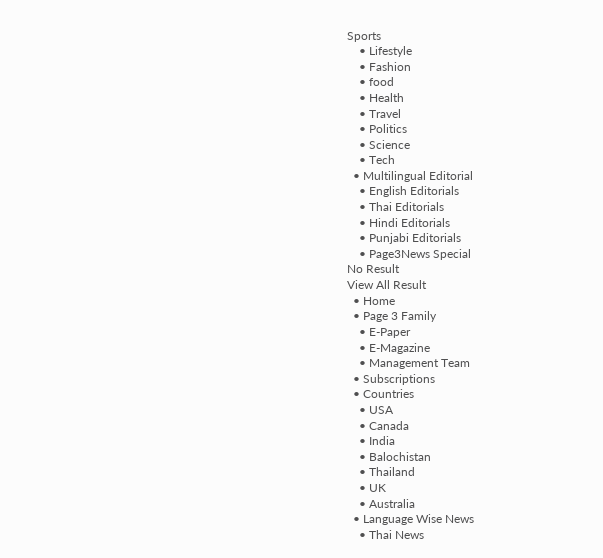Sports
    • Lifestyle
    • Fashion
    • food
    • Health
    • Travel
    • Politics
    • Science
    • Tech
  • Multilingual Editorial
    • English Editorials
    • Thai Editorials
    • Hindi Editorials
    • Punjabi Editorials
    • Page3News Special
No Result
View All Result
  • Home
  • Page 3 Family
    • E-Paper
    • E-Magazine
    • Management Team
  • Subscriptions
  • Countries
    • USA
    • Canada
    • India
    • Balochistan
    • Thailand
    • UK
    • Australia
  • Language Wise News
    • Thai News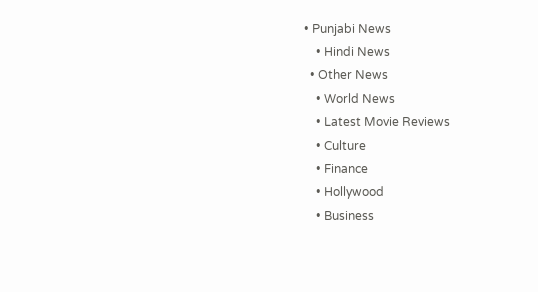• Punjabi News
    • Hindi News
  • Other News
    • World News
    • Latest Movie Reviews
    • Culture
    • Finance
    • Hollywood
    • Business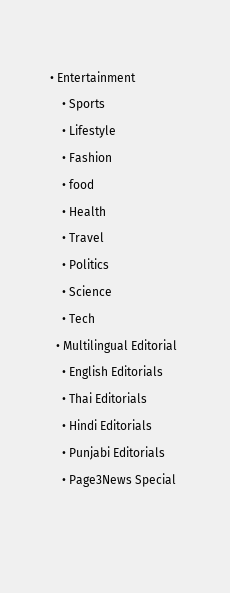• Entertainment
    • Sports
    • Lifestyle
    • Fashion
    • food
    • Health
    • Travel
    • Politics
    • Science
    • Tech
  • Multilingual Editorial
    • English Editorials
    • Thai Editorials
    • Hindi Editorials
    • Punjabi Editorials
    • Page3News Special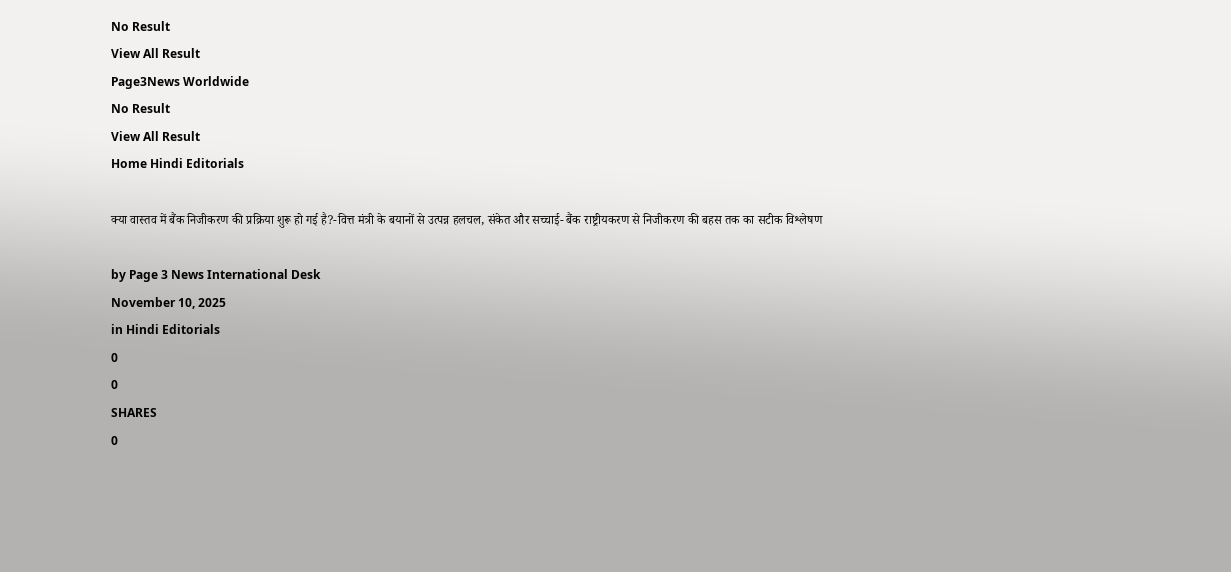No Result
View All Result
Page3News Worldwide
No Result
View All Result
Home Hindi Editorials

क्या वास्तव में बैंक निजीकरण की प्रक्रिया शुरू हो गई है?-वित्त मंत्री के बयानों से उत्पन्न हलचल, संकेत और सच्चाई- बैंक राष्ट्रीयकरण से निजीकरण की बहस तक का सटीक विश्लेषण

by Page 3 News International Desk
November 10, 2025
in Hindi Editorials
0
0
SHARES
0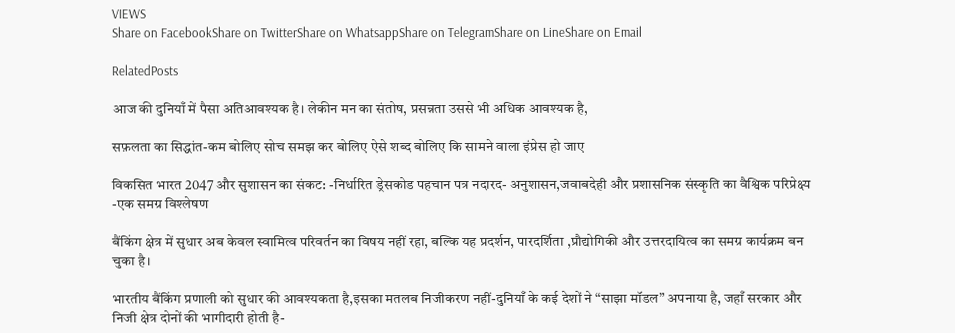VIEWS
Share on FacebookShare on TwitterShare on WhatsappShare on TelegramShare on LineShare on Email

RelatedPosts

आज की दुनियाँ में पैसा अतिआवश्यक है। लेकीन मन का संतोष, प्रसन्नता उससे भी अधिक आवश्यक है,

सफ़लता का सिद्धांत-कम बोलिए सोच समझ कर बोलिए ऐसे शब्द बोलिए कि सामने वाला इंप्रेस हो जाए

विकसित भारत 2047 और सुशासन का संकट: -निर्धारित ड्रेसकोड पहचान पत्र नदारद- अनुशासन,जवाबदेही और प्रशासनिक संस्कृति का वैश्विक परिप्रेक्ष्य -एक समग्र विश्लेषण

बैंकिंग क्षेत्र में सुधार अब केवल स्वामित्व परिवर्तन का विषय नहीं रहा, बल्कि यह प्रदर्शन, पारदर्शिता ,प्रौद्योगिकी और उत्तरदायित्व का समग्र कार्यक्रम बन चुका है।

भारतीय बैंकिंग प्रणाली को सुधार की आवश्यकता है,इसका मतलब निजीकरण नहीं-दुनियाँ के कई देशों ने “साझा मॉडल” अपनाया है, जहाँ सरकार और निजी क्षेत्र दोनों की भागीदारी होती है-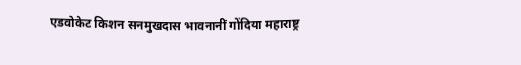एडवोकेट किशन सनमुखदास भावनानीं गोंदिया महाराष्ट्र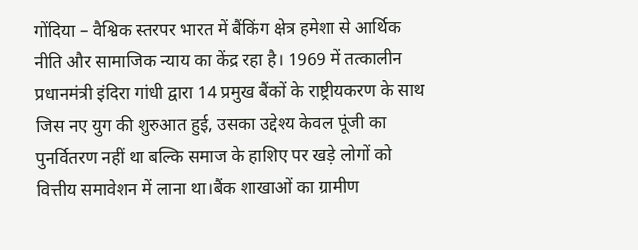गोंदिया – वैश्विक स्तरपर भारत में बैंकिंग क्षेत्र हमेशा से आर्थिक नीति और सामाजिक न्याय का केंद्र रहा है। 1969 में तत्कालीन प्रधानमंत्री इंदिरा गांधी द्वारा 14 प्रमुख बैंकों के राष्ट्रीयकरण के साथ जिस नए युग की शुरुआत हुई, उसका उद्देश्य केवल पूंजी का पुनर्वितरण नहीं था बल्कि समाज के हाशिए पर खड़े लोगों को वित्तीय समावेशन में लाना था।बैंक शाखाओं का ग्रामीण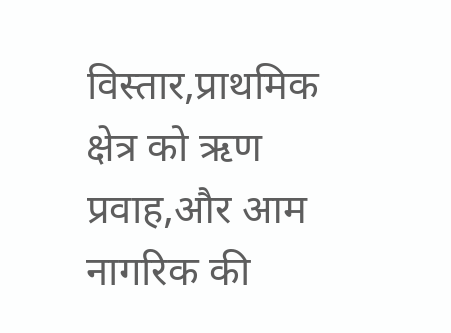विस्तार,प्राथमिक क्षेत्र को ऋण प्रवाह,और आम नागरिक की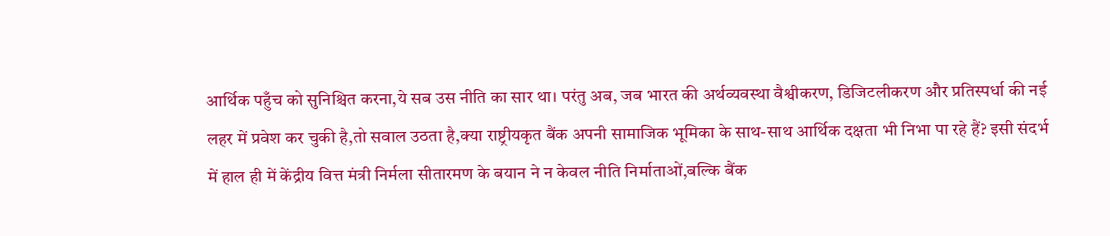आर्थिक पहुँच को सुनिश्चित करना,ये सब उस नीति का सार था। परंतु अब, जब भारत की अर्थव्यवस्था वैश्वीकरण, डिजिटलीकरण और प्रतिस्पर्धा की नई लहर में प्रवेश कर चुकी है,तो सवाल उठता है,क्या राष्ट्रीयकृत बैंक अपनी सामाजिक भूमिका के साथ-साथ आर्थिक दक्षता भी निभा पा रहे हैं? इसी संदर्भ में हाल ही में केंद्रीय वित्त मंत्री निर्मला सीतारमण के बयान ने न केवल नीति निर्माताओं,बल्कि बैंक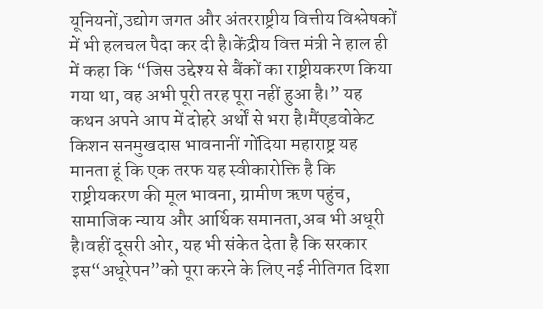यूनियनों,उद्योग जगत और अंतरराष्ट्रीय वित्तीय विश्लेषकों में भी हलचल पैदा कर दी है।केंद्रीय वित्त मंत्री ने हाल ही में कहा कि “जिस उद्देश्य से बैंकों का राष्ट्रीयकरण किया गया था, वह अभी पूरी तरह पूरा नहीं हुआ है।” यह कथन अपने आप में दोहरे अर्थों से भरा है।मैंएडवोकेट किशन सनमुखदास भावनानीं गोंदिया महाराष्ट्र यह मानता हूं कि एक तरफ यह स्वीकारोक्ति है कि राष्ट्रीयकरण की मूल भावना, ग्रामीण ऋण पहुंच, सामाजिक न्याय और आर्थिक समानता,अब भी अधूरी है।वहीं दूसरी ओर, यह भी संकेत देता है कि सरकार इस“अधूरेपन”को पूरा करने के लिए नई नीतिगत दिशा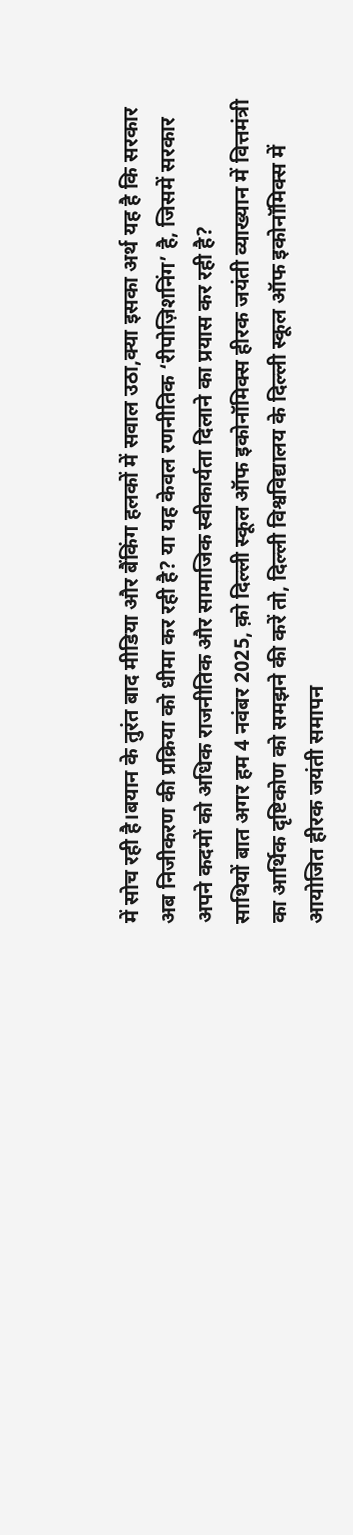में सोच रही है।बयान के तुरंत बाद मीडिया और बैंकिंग हलकों में सवाल उठा,क्या इसका अर्थ यह है कि सरकार अब निजीकरण की प्रक्रिया को धीमा कर रही है? या यह केवल रणनीतिक ‘रीपोज़िशनिंग’ है, जिसमें सरकार अपने कदमों को अधिक राजनीतिक और सामाजिक स्वीकार्यता दिलाने का प्रयास कर रही है?
साथियों बात अगर हम 4 नवंबर 2025, क़ो दिल्ली स्कूल ऑफ इकोनॉमिक्स हीरक जयंती व्याख्यान में वित्तमंत्री का आर्थिक दृष्टिकोण को समझने की करें तो, दिल्ली विश्वविद्यालय के दिल्ली स्कूल ऑफ इकोनॉमिक्स में आयोजित हीरक जयंती समापन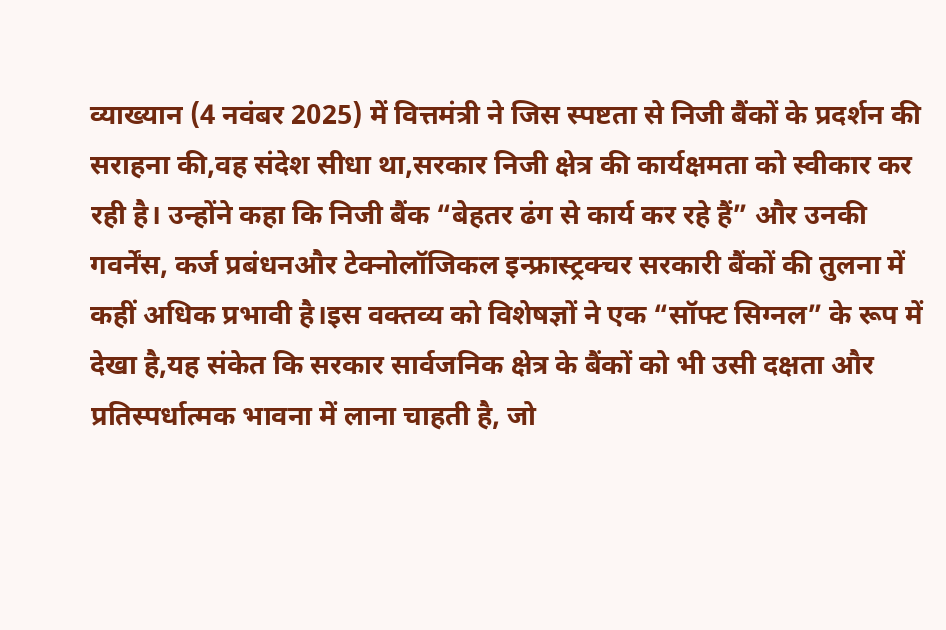व्याख्यान (4 नवंबर 2025) में वित्तमंत्री ने जिस स्पष्टता से निजी बैंकों के प्रदर्शन की सराहना की,वह संदेश सीधा था,सरकार निजी क्षेत्र की कार्यक्षमता को स्वीकार कर रही है। उन्होंने कहा कि निजी बैंक “बेहतर ढंग से कार्य कर रहे हैं” और उनकी गवर्नेंस, कर्ज प्रबंधनऔर टेक्नोलॉजिकल इन्फ्रास्ट्रक्चर सरकारी बैंकों की तुलना में कहीं अधिक प्रभावी है।इस वक्तव्य को विशेषज्ञों ने एक “सॉफ्ट सिग्नल” के रूप में देखा है,यह संकेत कि सरकार सार्वजनिक क्षेत्र के बैंकों को भी उसी दक्षता और प्रतिस्पर्धात्मक भावना में लाना चाहती है, जो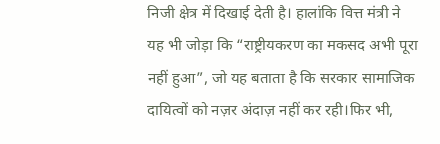निजी क्षेत्र में दिखाई देती है। हालांकि वित्त मंत्री ने यह भी जोड़ा कि “राष्ट्रीयकरण का मकसद अभी पूरा नहीं हुआ”, जो यह बताता है कि सरकार सामाजिक दायित्वों को नज़र अंदाज़ नहीं कर रही।फिर भी,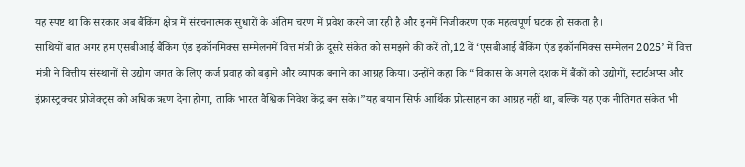यह स्पष्ट था कि सरकार अब बैंकिंग क्षेत्र में संरचनात्मक सुधारों के अंतिम चरण में प्रवेश करने जा रही है और इनमें निजीकरण एक महत्वपूर्ण घटक हो सकता है।
साथियों बात अगर हम एसबीआई बैंकिंग एंड इकॉनमिक्स सम्मेलनमें वित्त मंत्री क़े दूसरे संकेत को समझने की करें तो,12 वें ‘एसबीआई बैंकिंग एंड इकॉनमिक्स सम्मेलन 2025’ में वित्त मंत्री ने वित्तीय संस्थानों से उद्योग जगत के लिए कर्ज प्रवाह को बढ़ाने और व्यापक बनाने का आग्रह किया। उन्होंने कहा कि “विकास के अगले दशक में बैंकों को उद्योगों, स्टार्टअप्स और इंफ्रास्ट्रक्चर प्रोजेक्ट्स को अधिक ऋण देना होगा, ताकि भारत वैश्विक निवेश केंद्र बन सके।”यह बयान सिर्फ आर्थिक प्रोत्साहन का आग्रह नहीं था, बल्कि यह एक नीतिगत संकेत भी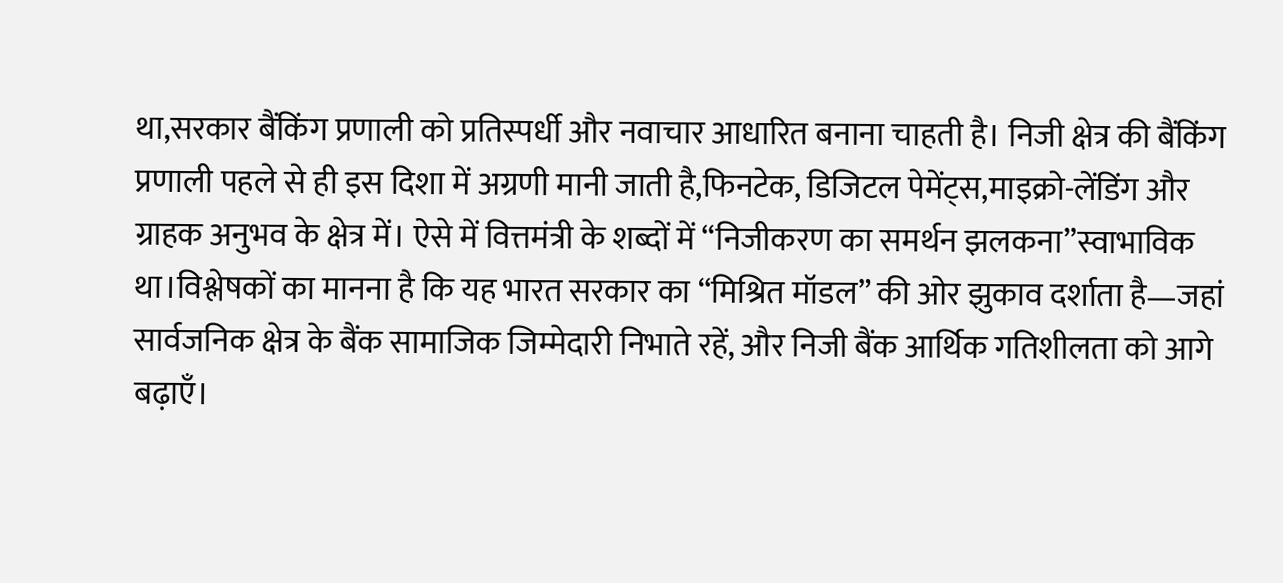था,सरकार बैंकिंग प्रणाली को प्रतिस्पर्धी और नवाचार आधारित बनाना चाहती है। निजी क्षेत्र की बैंकिंग प्रणाली पहले से ही इस दिशा में अग्रणी मानी जाती है,फिनटेक, डिजिटल पेमेंट्स,माइक्रो-लेंडिंग और ग्राहक अनुभव के क्षेत्र में। ऐसे में वित्तमंत्री के शब्दों में “निजीकरण का समर्थन झलकना”स्वाभाविक था।विश्लेषकों का मानना है कि यह भारत सरकार का “मिश्रित मॉडल” की ओर झुकाव दर्शाता है—जहां सार्वजनिक क्षेत्र के बैंक सामाजिक जिम्मेदारी निभाते रहें, और निजी बैंक आर्थिक गतिशीलता को आगे बढ़ाएँ।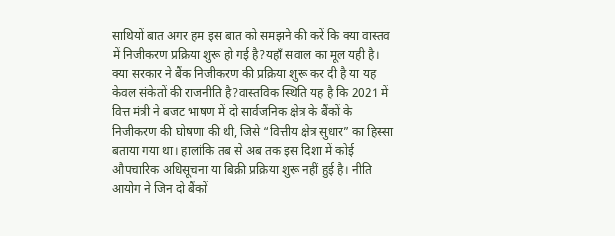साथियों बात अगर हम इस बात को समझने की करें कि क्या वास्तव में निजीकरण प्रक्रिया शुरू हो गई है?यहाँ सवाल का मूल यही है। क्या सरकार ने बैंक निजीकरण की प्रक्रिया शुरू कर दी है या यह केवल संकेतों की राजनीति है?वास्तविक स्थिति यह है कि 2021 में वित्त मंत्री ने बजट भाषण में दो सार्वजनिक क्षेत्र के बैंकों के निजीकरण की घोषणा की थी, जिसे “वित्तीय क्षेत्र सुधार” का हिस्सा बताया गया था। हालांकि तब से अब तक इस दिशा में कोई औपचारिक अधिसूचना या बिक्री प्रक्रिया शुरू नहीं हुई है। नीति आयोग ने जिन दो बैंकों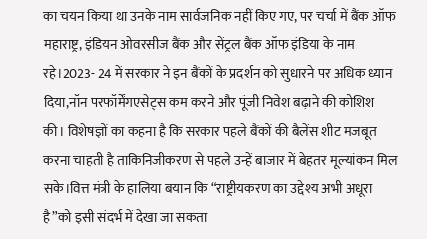का चयन किया था उनके नाम सार्वजनिक नहीं किए गए, पर चर्चा में बैंक ऑफ महाराष्ट्र, इंडियन ओवरसीज बैंक और सेंट्रल बैंक ऑफ इंडिया के नाम रहे।2023- 24 में सरकार ने इन बैंकों के प्रदर्शन को सुधारने पर अधिक ध्यान दिया,नॉन परफॉर्मेंगएसेट्स कम करने और पूंजी निवेश बढ़ाने की कोशिश की। विशेषज्ञों का कहना है कि सरकार पहले बैंकों की बैलेंस शीट मजबूत करना चाहती है ताकिनिजीकरण से पहले उन्हें बाजार में बेहतर मूल्यांकन मिल सके।वित्त मंत्री के हालिया बयान कि “राष्ट्रीयकरण का उद्देश्य अभी अधूरा है”को इसी संदर्भ में देखा जा सकता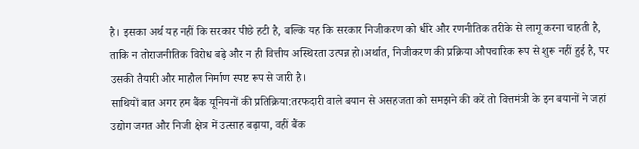है। इसका अर्थ यह नहीं कि सरकार पीछे हटी है, बल्कि यह कि सरकार निजीकरण को धीरे और रणनीतिक तरीके से लागू करना चाहती है, ताकि न तोराजनीतिक विरोध बढ़े और न ही वित्तीय अस्थिरता उत्पन्न हो।अर्थात, निजीकरण की प्रक्रिया औपचारिक रूप से शुरू नहीं हुई है, पर उसकी तैयारी और माहौल निर्माण स्पष्ट रूप से जारी है।
साथियों बात अगर हम बैंक यूनियनों की प्रतिक्रिया:तरफदारी वाले बयान से असहजता को समझने की करें तो वित्तमंत्री के इन बयानों ने जहां उद्योग जगत और निजी क्षेत्र में उत्साह बढ़ाया, वहीं बैंक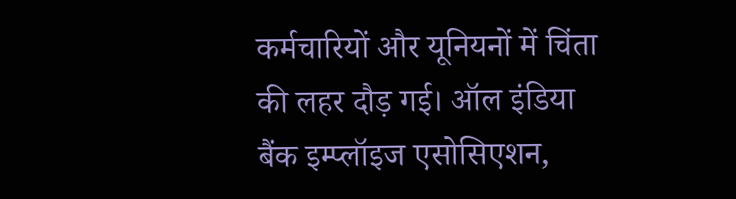कर्मचारियों और यूनियनों में चिंता की लहर दौड़ गई। ऑल इंडिया बैंक इम्प्लॉइज एसोसिएशन,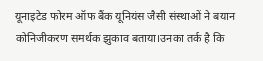यूनाइटेड फोरम ऑफ बैंक यूनियंस जैसी संस्थाओं ने बयान कोनिजीकरण समर्थक झुकाव बताया।उनका तर्क है कि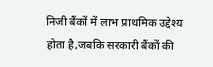निजी बैंकों में लाभ प्राथमिक उद्देश्य होता है,जबकि सरकारी बैंकों की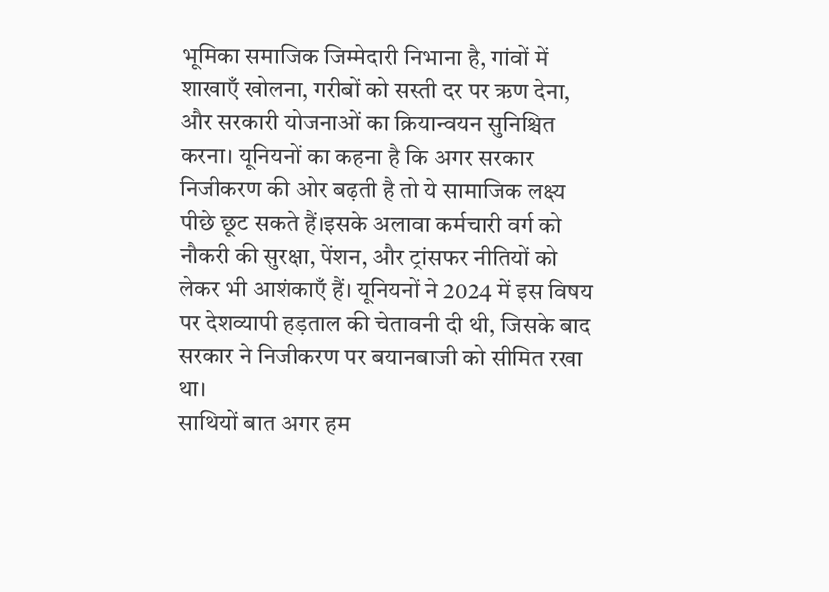भूमिका समाजिक जिम्मेदारी निभाना है, गांवों में शाखाएँ खोलना, गरीबों को सस्ती दर पर ऋण देना, और सरकारी योजनाओं का क्रियान्वयन सुनिश्चित करना। यूनियनों का कहना है कि अगर सरकार निजीकरण की ओर बढ़ती है तो ये सामाजिक लक्ष्य पीछे छूट सकते हैं।इसके अलावा कर्मचारी वर्ग को नौकरी की सुरक्षा, पेंशन, और ट्रांसफर नीतियों को लेकर भी आशंकाएँ हैं। यूनियनों ने 2024 में इस विषय पर देशव्यापी हड़ताल की चेतावनी दी थी, जिसके बाद सरकार ने निजीकरण पर बयानबाजी को सीमित रखा था।
साथियों बात अगर हम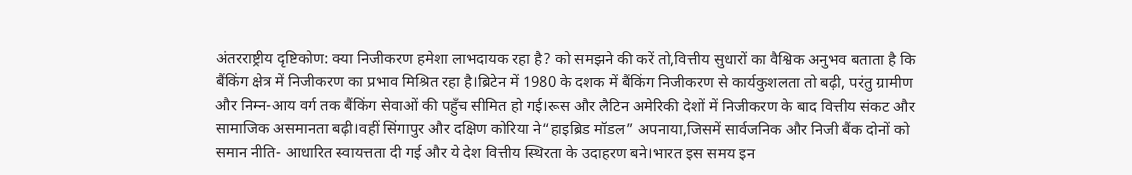अंतरराष्ट्रीय दृष्टिकोण: क्या निजीकरण हमेशा लाभदायक रहा है? को समझने की करें तो,वित्तीय सुधारों का वैश्विक अनुभव बताता है कि बैंकिंग क्षेत्र में निजीकरण का प्रभाव मिश्रित रहा है।ब्रिटेन में 1980 के दशक में बैंकिंग निजीकरण से कार्यकुशलता तो बढ़ी, परंतु ग्रामीण और निम्न-आय वर्ग तक बैंकिंग सेवाओं की पहुँच सीमित हो गई।रूस और लैटिन अमेरिकी देशों में निजीकरण के बाद वित्तीय संकट और सामाजिक असमानता बढ़ी।वहीं सिंगापुर और दक्षिण कोरिया ने“हाइब्रिड मॉडल” अपनाया,जिसमें सार्वजनिक और निजी बैंक दोनों को समान नीति- आधारित स्वायत्तता दी गई और ये देश वित्तीय स्थिरता के उदाहरण बने।भारत इस समय इन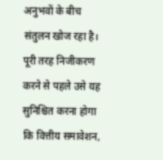अनुभवों के बीच संतुलन खोज रहा है। पूरी तरह निजीकरण करने से पहले उसे यह सुनिश्चित करना होगा कि वित्तीय समावेशन,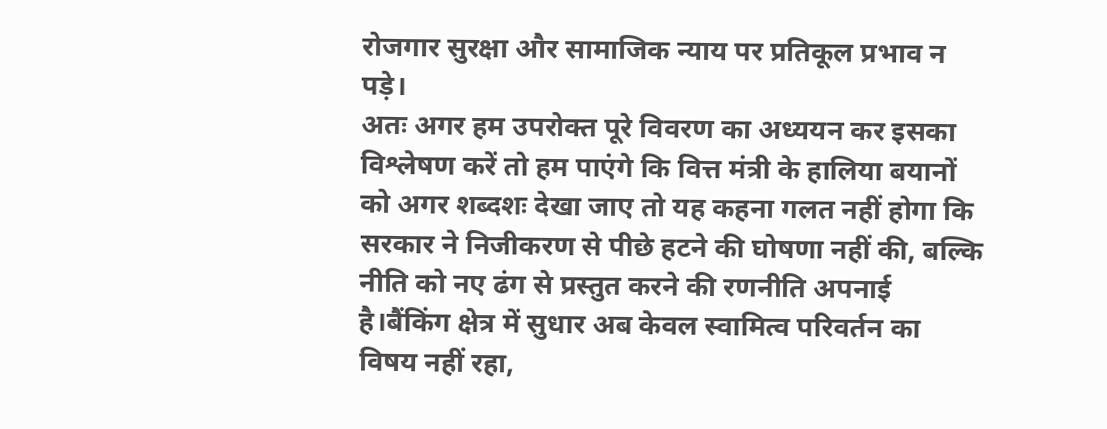रोजगार सुरक्षा और सामाजिक न्याय पर प्रतिकूल प्रभाव न पड़े।
अतः अगर हम उपरोक्त पूरे विवरण का अध्ययन कर इसका विश्लेषण करें तो हम पाएंगे कि वित्त मंत्री के हालिया बयानों को अगर शब्दशः देखा जाए तो यह कहना गलत नहीं होगा कि सरकार ने निजीकरण से पीछे हटने की घोषणा नहीं की, बल्कि नीति को नए ढंग से प्रस्तुत करने की रणनीति अपनाई है।बैंकिंग क्षेत्र में सुधार अब केवल स्वामित्व परिवर्तन का विषय नहीं रहा,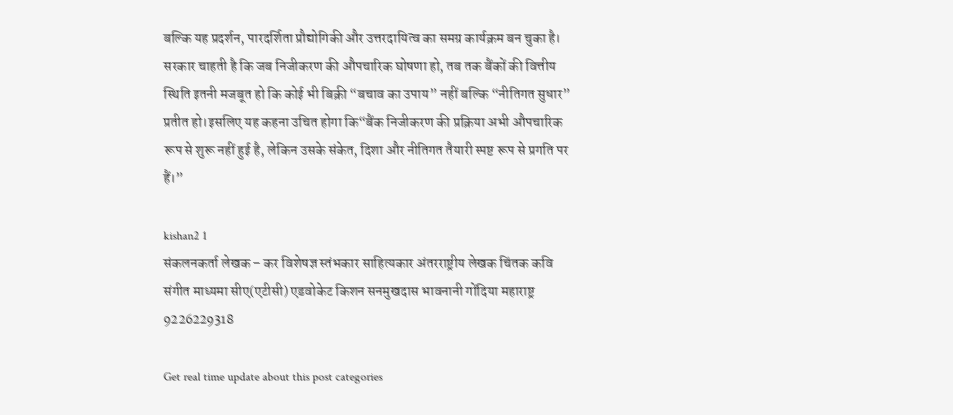बल्कि यह प्रदर्शन, पारदर्शिता प्रौद्योगिकी और उत्तरदायित्व का समग्र कार्यक्रम बन चुका है। सरकार चाहती है कि जब निजीकरण की औपचारिक घोषणा हो, तब तक बैंकों की वित्तीय स्थिति इतनी मजबूत हो कि कोई भी बिक्री “बचाव का उपाय” नहीं बल्कि “नीतिगत सुधार” प्रतीत हो।इसलिए यह कहना उचित होगा कि“बैंक निजीकरण की प्रक्रिया अभी औपचारिक रूप से शुरू नहीं हुई है, लेकिन उसके संकेत, दिशा और नीतिगत तैयारी स्पष्ट रूप से प्रगति पर हैं।”

kishan2 1
संकलनकर्ता लेखक – कर विशेषज्ञ स्तंभकार साहित्यकार अंतरराष्ट्रीय लेखक चिंतक कवि संगीत माध्यमा सीए(एटीसी) एडवोकेट किशन सनमुखदास भावनानी गोंदिया महाराष्ट्र 9226229318

Get real time update about this post categories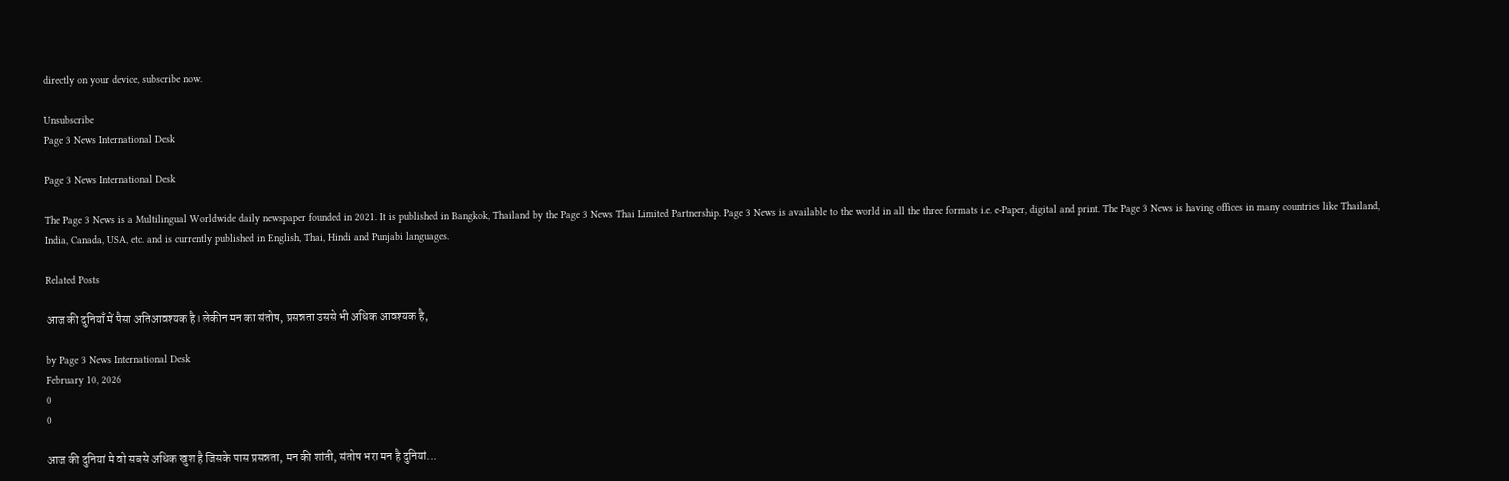directly on your device, subscribe now.

Unsubscribe
Page 3 News International Desk

Page 3 News International Desk

The Page 3 News is a Multilingual Worldwide daily newspaper founded in 2021. It is published in Bangkok, Thailand by the Page 3 News Thai Limited Partnership. Page 3 News is available to the world in all the three formats i.e. e-Paper, digital and print. The Page 3 News is having offices in many countries like Thailand, India, Canada, USA, etc. and is currently published in English, Thai, Hindi and Punjabi languages.

Related Posts

आज की दुनियाँ में पैसा अतिआवश्यक है। लेकीन मन का संतोष, प्रसन्नता उससे भी अधिक आवश्यक है,

by Page 3 News International Desk
February 10, 2026
0
0

आज की दुनियां मे वो सबसे अधिक खुश है जिसके पास प्रसन्नता, मन की शांती, संतोष भरा मन है दुनियां...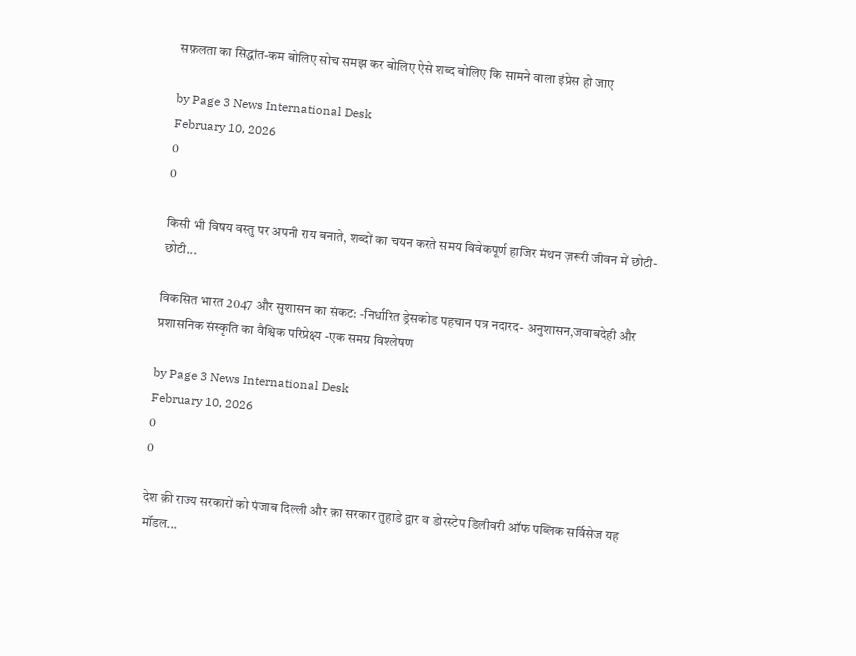सफ़लता का सिद्धांत-कम बोलिए सोच समझ कर बोलिए ऐसे शब्द बोलिए कि सामने वाला इंप्रेस हो जाए

by Page 3 News International Desk
February 10, 2026
0
0

किसी भी विषय वस्तु पर अपनी राय बनाते, शब्दों का चयन करते समय विवेकपूर्ण हाजिर मंथन ज़रूरी जीवन में छोटी-छोटी...

विकसित भारत 2047 और सुशासन का संकट: -निर्धारित ड्रेसकोड पहचान पत्र नदारद- अनुशासन,जवाबदेही और प्रशासनिक संस्कृति का वैश्विक परिप्रेक्ष्य -एक समग्र विश्लेषण

by Page 3 News International Desk
February 10, 2026
0
0

देश क़ी राज्य सरकारों को पंजाब दिल्ली और क़ा सरकार तुहाडे द्वार व डोरस्टेप डिलीवरी ऑफ पब्लिक सर्विसेज यह मॉडल...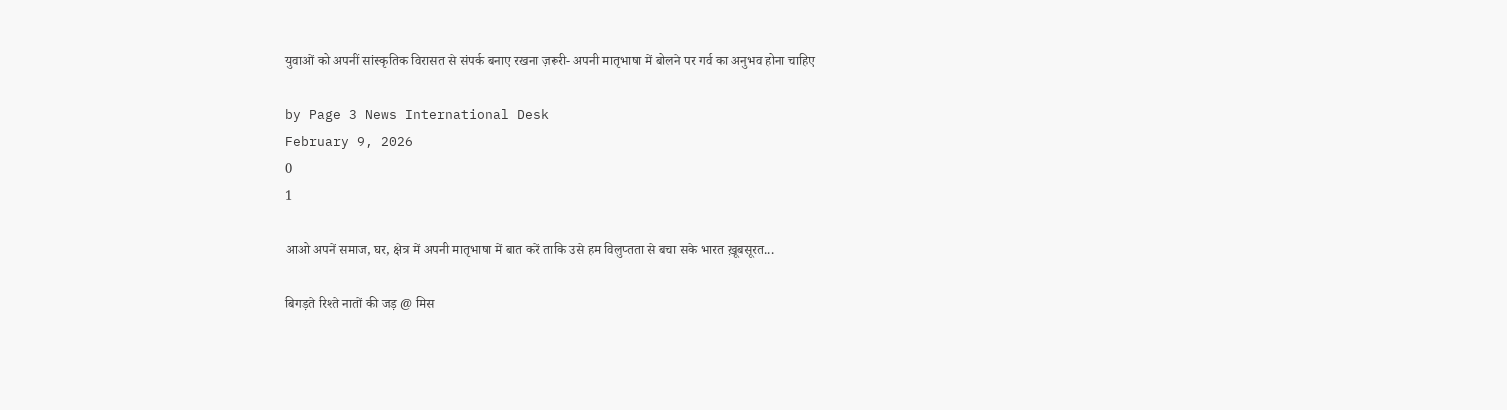युवाओं को अपनीं सांस्कृतिक विरासत से संपर्क बनाए रखना ज़रूरी- अपनी मातृभाषा में बोलने पर गर्व का अनुभव होना चाहिए

by Page 3 News International Desk
February 9, 2026
0
1

आओ अपनें समाज, घर, क्षेत्र में अपनी मातृभाषा में बात करें ताकि उसे हम विलुप्तता से बचा सके भारत ख़ूबसूरत...

बिगड़ते रिश्ते नातों की जड़ @ मिस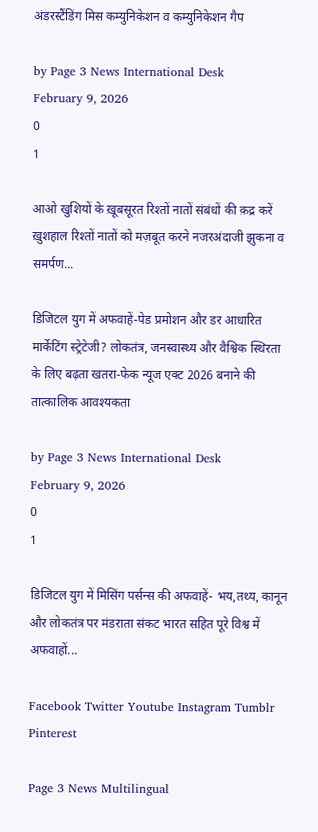अंडरस्टैंडिंग मिस कम्युनिकेशन व कम्युनिकेशन गैप

by Page 3 News International Desk
February 9, 2026
0
1

आओ खुशियों के ख़ूबसूरत रिश्तों नातों संबंधों की क़द्र करें ख़ुशहाल रिश्तों नातों को मज़बूत करने नजरअंदाजी झुकना व समर्पण...

डिजिटल युग में अफवाहें-पेड प्रमोशन और डर आधारित मार्केटिंग स्ट्रेटेजी? लोकतंत्र, जनस्वास्थ्य और वैश्विक स्थिरता के लिए बढ़ता खतरा-फेक न्यूज एक्ट 2026 बनाने की तात्कालिक आवश्यकता

by Page 3 News International Desk
February 9, 2026
0
1

डिजिटल युग में मिसिंग पर्सन्स की अफवाहें- भय,तथ्य, कानून और लोकतंत्र पर मंडराता संकट भारत सहित पूरे विश्व में अफवाहों...

Facebook Twitter Youtube Instagram Tumblr Pinterest

Page 3 News Multilingual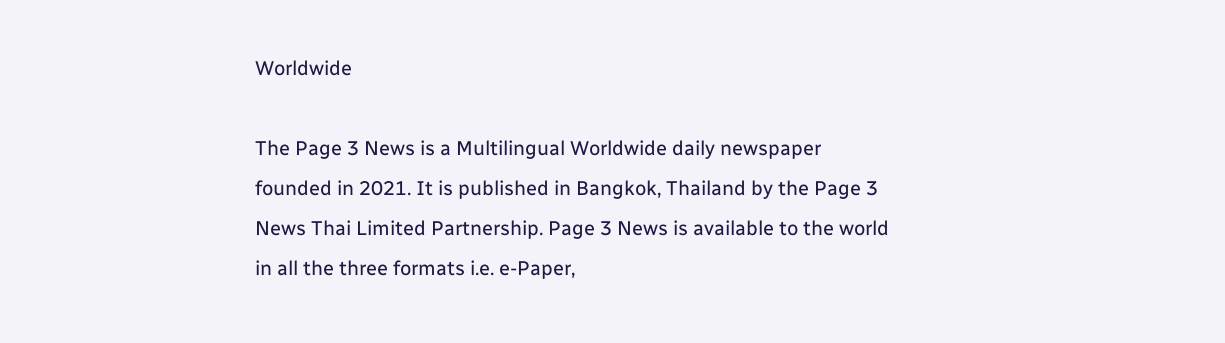Worldwide

The Page 3 News is a Multilingual Worldwide daily newspaper founded in 2021. It is published in Bangkok, Thailand by the Page 3 News Thai Limited Partnership. Page 3 News is available to the world in all the three formats i.e. e-Paper,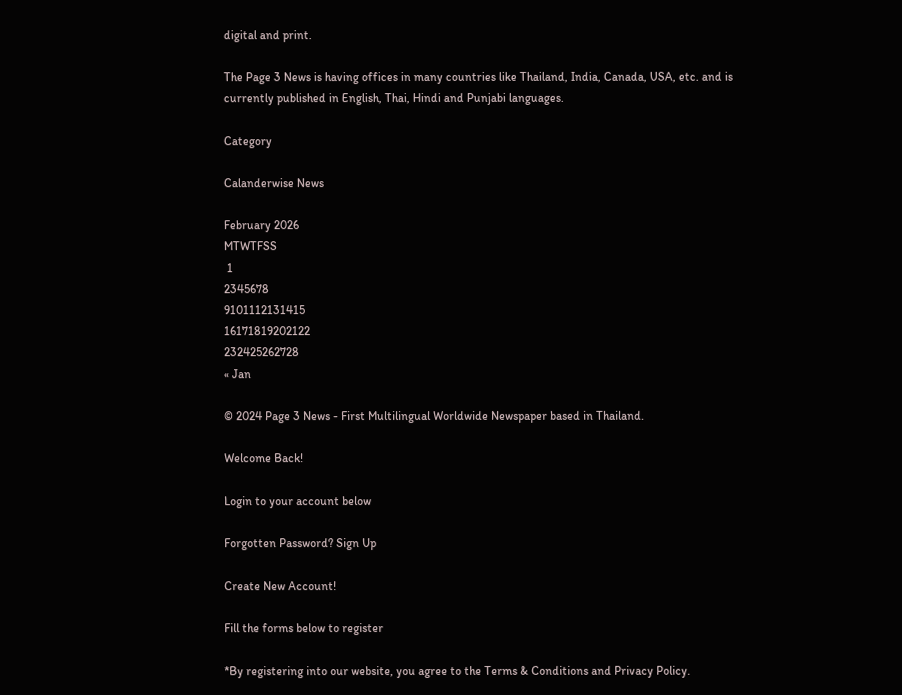digital and print.

The Page 3 News is having offices in many countries like Thailand, India, Canada, USA, etc. and is currently published in English, Thai, Hindi and Punjabi languages.

Category

Calanderwise News

February 2026
MTWTFSS
 1
2345678
9101112131415
16171819202122
232425262728
« Jan

© 2024 Page 3 News - First Multilingual Worldwide Newspaper based in Thailand.

Welcome Back!

Login to your account below

Forgotten Password? Sign Up

Create New Account!

Fill the forms below to register

*By registering into our website, you agree to the Terms & Conditions and Privacy Policy.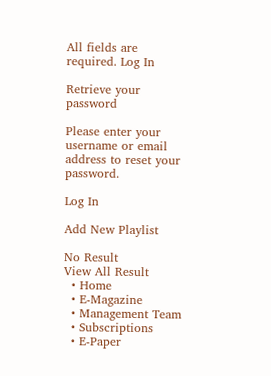All fields are required. Log In

Retrieve your password

Please enter your username or email address to reset your password.

Log In

Add New Playlist

No Result
View All Result
  • Home
  • E-Magazine
  • Management Team
  • Subscriptions
  • E-Paper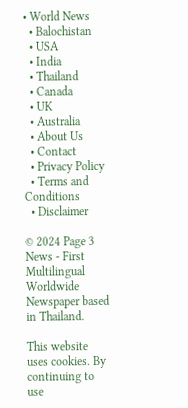• World News
  • Balochistan
  • USA
  • India
  • Thailand
  • Canada
  • UK
  • Australia
  • About Us
  • Contact
  • Privacy Policy
  • Terms and Conditions
  • Disclaimer

© 2024 Page 3 News - First Multilingual Worldwide Newspaper based in Thailand.

This website uses cookies. By continuing to use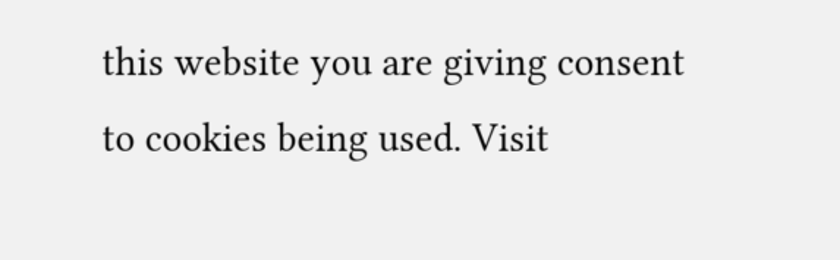this website you are giving consent to cookies being used. Visit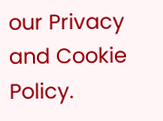our Privacy and Cookie Policy.